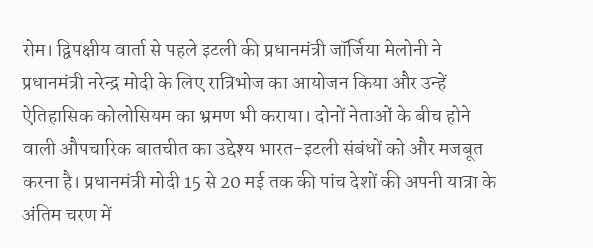रोम। द्विपक्षीय वार्ता से पहले इटली की प्रधानमंत्री जॉर्जिया मेलोनी ने प्रधानमंत्री नरेन्द्र मोदी के लिए रात्रिभोज का आयोजन किया और उन्हें ऐतिहासिक कोलोसियम का भ्रमण भी कराया। दोनों नेताओं के बीच होने वाली औपचारिक बातचीत का उद्देश्य भारत-इटली संबंधों को और मजबूत करना है। प्रधानमंत्री मोदी 15 से 20 मई तक की पांच देशों की अपनी यात्रा के अंतिम चरण में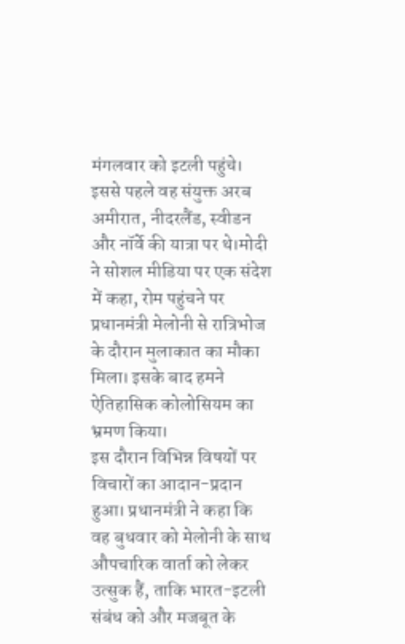मंगलवार को इटली पहुंचे। इससे पहले वह संयुक्त अरब अमीरात, नीदरलैंड, स्वीडन और नॉर्वे की यात्रा पर थे।मोदी ने सोशल मीडिया पर एक संदेश में कहा, रोम पहुंचने पर प्रधानमंत्री मेलोनी से रात्रिभोज के दौरान मुलाकात का मौका मिला। इसके बाद हमने ऐतिहासिक कोलोसियम का भ्रमण किया।
इस दौरान विभिन्न विषयों पर विचारों का आदान-प्रदान हुआ। प्रधानमंत्री ने कहा कि वह बुधवार को मेलोनी के साथ औपचारिक वार्ता को लेकर उत्सुक हैं, ताकि भारत-इटली संबंध को और मजबूत के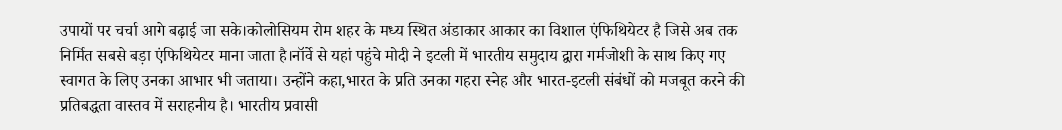उपायों पर चर्चा आगे बढ़ाई जा सके।कोलोसियम रोम शहर के मध्य स्थित अंडाकार आकार का विशाल एंफिथियेटर है जिसे अब तक निर्मित सबसे बड़ा एंफिथियेटर माना जाता है।नॉर्वे से यहां पहुंचे मोदी ने इटली में भारतीय समुदाय द्वारा गर्मजोशी के साथ किए गए स्वागत के लिए उनका आभार भी जताया। उन्होंने कहा,भारत के प्रति उनका गहरा स्नेह और भारत-इटली संबंधों को मजबूत करने की प्रतिबद्धता वास्तव में सराहनीय है। भारतीय प्रवासी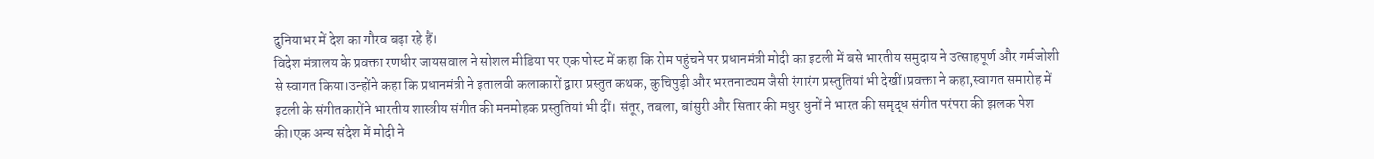दुनियाभर में देश का गौरव बढ़ा रहे हैं।
विदेश मंत्रालय के प्रवक्ता रणधीर जायसवाल ने सोशल मीडिया पर एक पोस्ट में कहा कि रोम पहुंचने पर प्रधानमंत्री मोदी का इटली में बसे भारतीय समुदाय ने उत्साहपूर्ण और गर्मजोशी से स्वागत किया।उन्होंने कहा कि प्रधानमंत्री ने इतालवी कलाकारों द्वारा प्रस्तुत कथक, कुचिपुड़ी और भरतनाट्यम जैसी रंगारंग प्रस्तुतियां भी देखीं।प्रवक्ता ने कहा,स्वागत समारोह में इटली के संगीतकारोंने भारतीय शास्त्रीय संगीत की मनमोहक प्रस्तुतियां भी दीं। संतूर, तबला, बांसुरी और सितार की मधुर धुनों ने भारत की समृद्ध संगीत परंपरा की झलक पेश की।एक अन्य संदेश में मोदी ने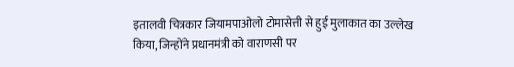इतालवी चित्रकार जियामपाओलो टोमासेत्ती से हुई मुलाकात का उल्लेख किया, जिन्होंने प्रधानमंत्री को वाराणसी पर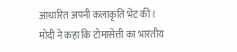आधारित अपनी कलाकृति भेंट की।
मोदी ने कहा कि टोमासेत्ती का भारतीय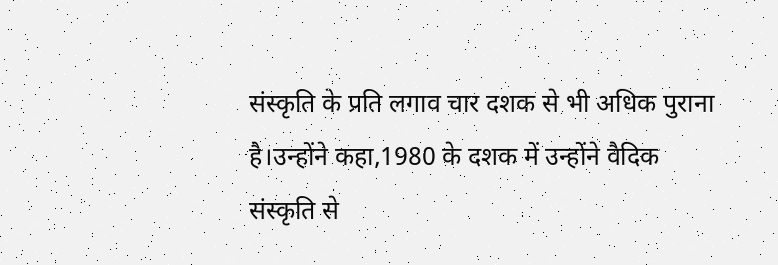संस्कृति के प्रति लगाव चार दशक से भी अधिक पुराना है।उन्होंने कहा,1980 के दशक में उन्होंने वैदिक संस्कृति से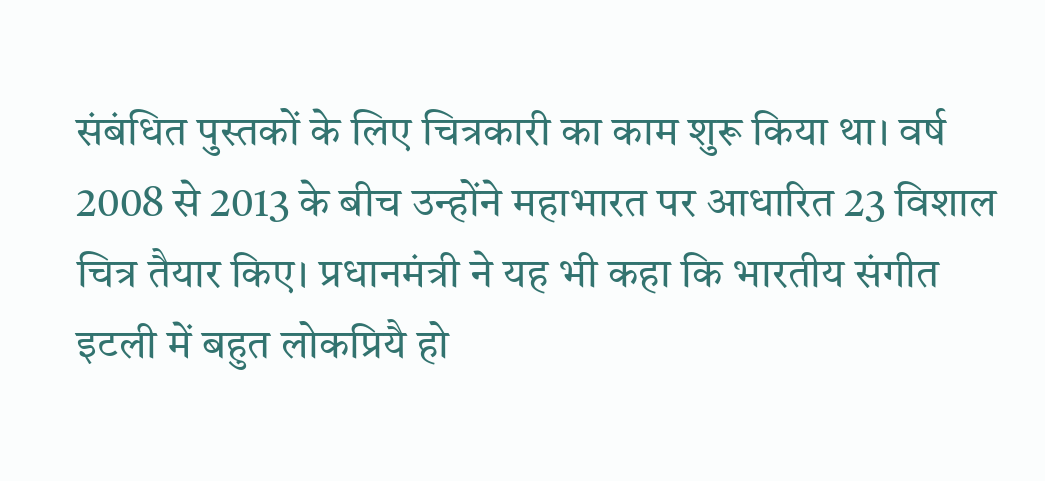संबंधित पुस्तकों के लिए चित्रकारी का काम शुरू किया था। वर्ष 2008 से 2013 के बीच उन्होंने महाभारत पर आधारित 23 विशाल चित्र तैयार किए। प्रधानमंत्री ने यह भी कहा कि भारतीय संगीत इटली में बहुत लोकप्रियै हो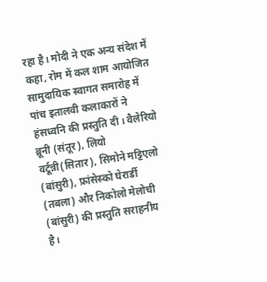रहा है। मोदी ने एक अन्य संदेश में कहा, रोम में कल शाम आयोजित सामुदायिक स्वागत समारोह में पांच इतालवी कलाकारों ने हंसध्वनि की प्रस्तुति दी। वैलेरियो ब्रूनी (संतूर), लियो वर्टून्नी(सितार), सिमोने मट्टिएलो (बांसुरी), फ्रांसेस्को घेरार्डी (तबला) और निकोलो मेलोची (बांसुरी) की प्रस्तुति सराहनीय है।